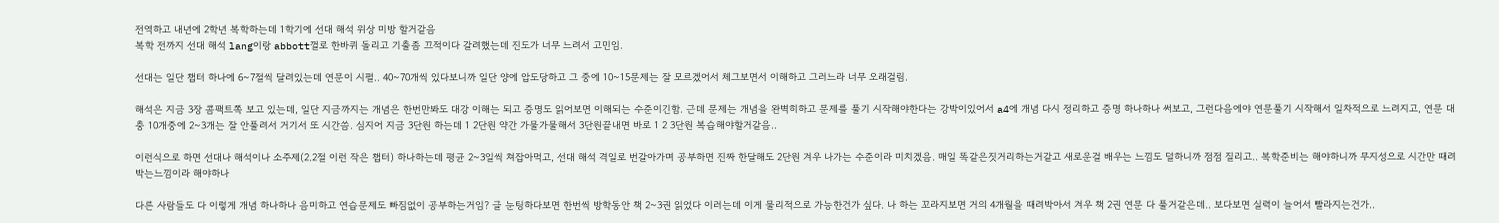전역하고 내년에 2학년 복학하는데 1학기에 선대 해석 위상 미방 할거같음
복학 전까지 선대 해석 lang이랑 abbott껄로 한바퀴 돌리고 기출좀 끄적이다 갈려했는데 진도가 너무 느려서 고민임.

선대는 일단 챕터 하나에 6~7절씩 달려있는데 연문이 시펄.. 40~70개씩 있다보니까 일단 양에 압도당하고 그 중에 10~15문제는 잘 모르겠어서 체그보면서 이해하고 그러느라 너무 오래걸림.

해석은 지금 3장 콤팩트쪽 보고 있는데, 일단 지금까지는 개념은 한번만봐도 대강 이해는 되고 증명도 읽어보면 이해되는 수준이긴함. 근데 문제는 개념을 완벽히하고 문제를 풀기 시작해야한다는 강박이있어서 a4에 개념 다시 정리하고 증명 하나하나 써보고, 그런다음에야 연문풀기 시작해서 일차적으로 느려지고, 연문 대충 10개중에 2~3개는 잘 안풀려서 거기서 또 시간씀. 심지어 지금 3단원 하는데 1 2단원 약간 가물가물해서 3단원끝내면 바로 1 2 3단원 복습해야할거같음..

이런식으로 하면 선대나 해석이나 소주제(2.2절 이런 작은 챕터) 하나하는데 평균 2~3일씩 쳐잡아먹고, 선대 해석 격일로 번갈아가며 공부하면 진짜 한달해도 2단원 겨우 나가는 수준이라 미치겠음. 매일 똑같은짓거리하는거같고 새로운걸 배우는 느낌도 덜하니까 점점 질리고.. 복학준비는 해야하니까 무지성으로 시간만 때려박는느낌이라 해야하나

다른 사람들도 다 이렇게 개념 하나하나 음미하고 연습문제도 빠짐없이 공부하는거임? 글 눈팅하다보면 한번씩 방학동안 책 2~3권 읽었다 이러는데 이게 물리적으로 가능한건가 싶다. 나 하는 꼬라지보면 거의 4개월을 때려박아서 겨우 책 2권 연문 다 풀거같은데.. 보다보면 실력이 늘어서 빨라지는건가..